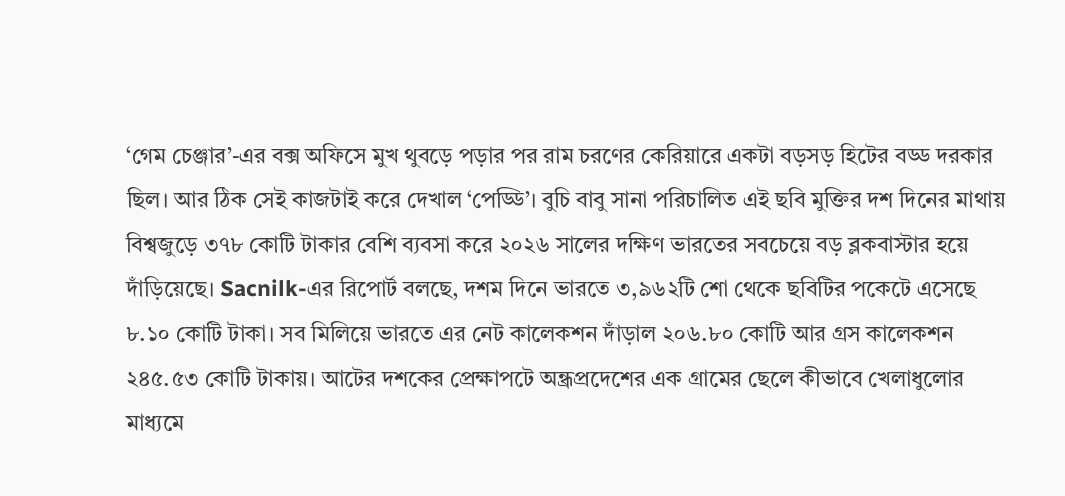‘গেম চেঞ্জার’-এর বক্স অফিসে মুখ থুবড়ে পড়ার পর রাম চরণের কেরিয়ারে একটা বড়সড় হিটের বড্ড দরকার ছিল। আর ঠিক সেই কাজটাই করে দেখাল ‘পেড্ডি’। বুচি বাবু সানা পরিচালিত এই ছবি মুক্তির দশ দিনের মাথায় বিশ্বজুড়ে ৩৭৮ কোটি টাকার বেশি ব্যবসা করে ২০২৬ সালের দক্ষিণ ভারতের সবচেয়ে বড় ব্লকবাস্টার হয়ে দাঁড়িয়েছে। Sacnilk-এর রিপোর্ট বলছে, দশম দিনে ভারতে ৩,৯৬২টি শো থেকে ছবিটির পকেটে এসেছে ৮.১০ কোটি টাকা। সব মিলিয়ে ভারতে এর নেট কালেকশন দাঁড়াল ২০৬.৮০ কোটি আর গ্রস কালেকশন ২৪৫.৫৩ কোটি টাকায়। আটের দশকের প্রেক্ষাপটে অন্ধ্রপ্রদেশের এক গ্রামের ছেলে কীভাবে খেলাধুলোর মাধ্যমে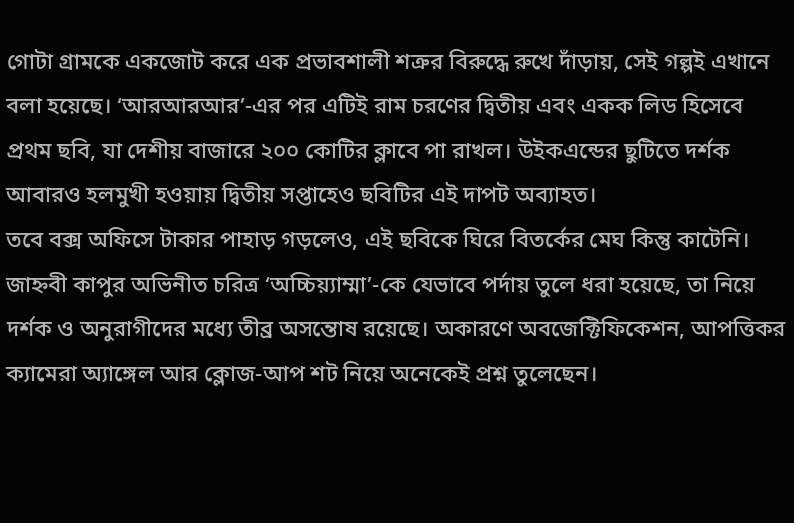গোটা গ্রামকে একজোট করে এক প্রভাবশালী শত্রুর বিরুদ্ধে রুখে দাঁড়ায়, সেই গল্পই এখানে বলা হয়েছে। ‘আরআরআর’-এর পর এটিই রাম চরণের দ্বিতীয় এবং একক লিড হিসেবে প্রথম ছবি, যা দেশীয় বাজারে ২০০ কোটির ক্লাবে পা রাখল। উইকএন্ডের ছুটিতে দর্শক আবারও হলমুখী হওয়ায় দ্বিতীয় সপ্তাহেও ছবিটির এই দাপট অব্যাহত।
তবে বক্স অফিসে টাকার পাহাড় গড়লেও, এই ছবিকে ঘিরে বিতর্কের মেঘ কিন্তু কাটেনি। জাহ্নবী কাপুর অভিনীত চরিত্র ‘অচ্চিয়্যাম্মা’-কে যেভাবে পর্দায় তুলে ধরা হয়েছে, তা নিয়ে দর্শক ও অনুরাগীদের মধ্যে তীব্র অসন্তোষ রয়েছে। অকারণে অবজেক্টিফিকেশন, আপত্তিকর ক্যামেরা অ্যাঙ্গেল আর ক্লোজ-আপ শট নিয়ে অনেকেই প্রশ্ন তুলেছেন।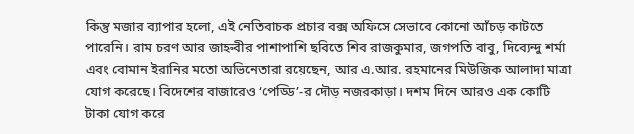কিন্তু মজার ব্যাপার হলো, এই নেতিবাচক প্রচার বক্স অফিসে সেভাবে কোনো আঁচড় কাটতে পারেনি। রাম চরণ আর জাহ্নবীর পাশাপাশি ছবিতে শিব রাজকুমার, জগপতি বাবু, দিব্যেন্দু শর্মা এবং বোমান ইরানির মতো অভিনেতারা রয়েছেন, আর এ.আর. রহমানের মিউজিক আলাদা মাত্রা যোগ করেছে। বিদেশের বাজারেও ‘পেড্ডি’-র দৌড় নজরকাড়া। দশম দিনে আরও এক কোটি টাকা যোগ করে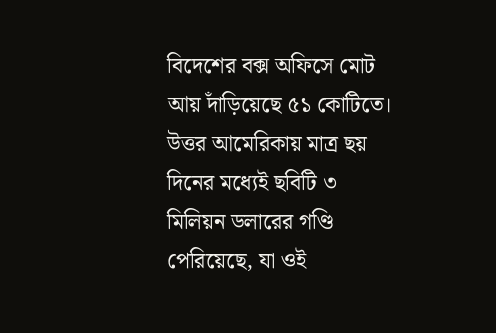বিদেশের বক্স অফিসে মোট আয় দাঁড়িয়েছে ৫১ কোটিতে। উত্তর আমেরিকায় মাত্র ছয় দিনের মধ্যেই ছবিটি ৩ মিলিয়ন ডলারের গণ্ডি পেরিয়েছে, যা ওই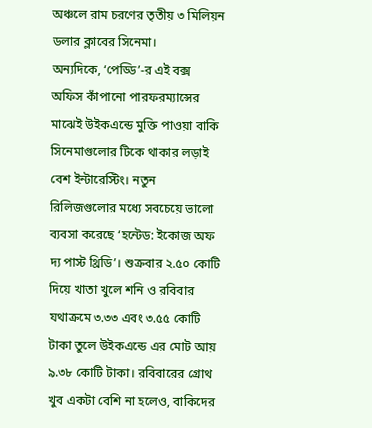অঞ্চলে রাম চরণের তৃতীয় ৩ মিলিয়ন ডলার ক্লাবের সিনেমা।
অন্যদিকে, ‘পেড্ডি’-র এই বক্স অফিস কাঁপানো পারফরম্যান্সের মাঝেই উইকএন্ডে মুক্তি পাওয়া বাকি সিনেমাগুলোর টিকে থাকার লড়াই বেশ ইন্টারেস্টিং। নতুন রিলিজগুলোর মধ্যে সবচেয়ে ভালো ব্যবসা করেছে ‘হন্টেড: ইকোজ অফ দ্য পাস্ট থ্রিডি’। শুক্রবার ২.৫০ কোটি দিয়ে খাতা খুলে শনি ও রবিবার যথাক্রমে ৩.৩৩ এবং ৩.৫৫ কোটি টাকা তুলে উইকএন্ডে এর মোট আয় ৯.৩৮ কোটি টাকা। রবিবারের গ্রোথ খুব একটা বেশি না হলেও, বাকিদের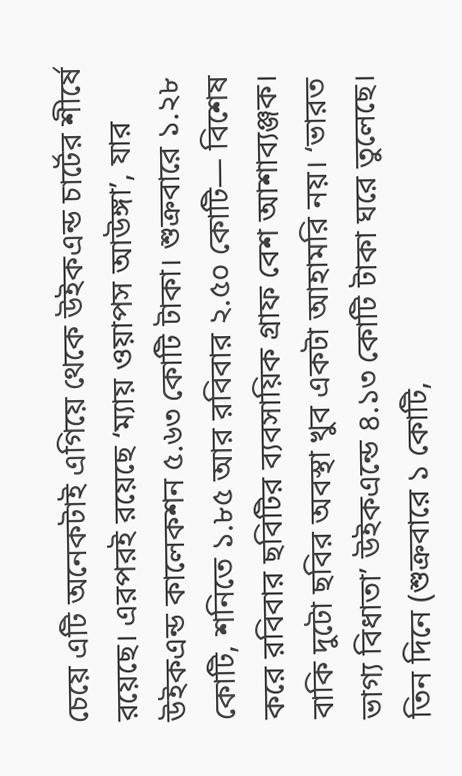চেয়ে এটি অনেকটাই এগিয়ে থেকে উইকএন্ড চার্টের শীর্ষে রয়েছে। এরপরই রয়েছে ‘ম্যায় ওয়াপস আউঙ্গা’, যার উইকএন্ড কালেকশন ৫.৬৩ কোটি টাকা। শুক্রবারে ১.২৮ কোটি, শনিতে ১.৮৫ আর রবিবার ২.৫০ কোটি— বিশেষ করে রবিবার ছবিটির ব্যবসায়িক গ্রাফ বেশ আশাব্যঞ্জক।
বাকি দুটো ছবির অবস্থা খুব একটা আহামরি নয়। ‘ভারত ভাগ্য বিধাতা’ উইকএন্ডে ৪.১৩ কোটি টাকা ঘরে তুলেছে। তিন দিনে (শুক্রবারে ১ কোটি,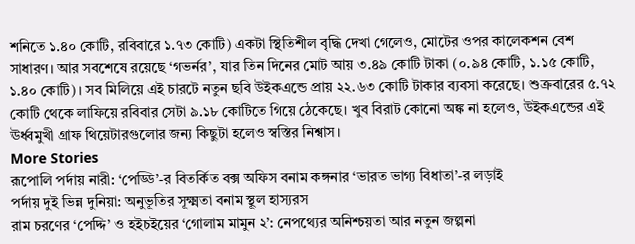শনিতে ১.৪০ কোটি, রবিবারে ১.৭৩ কোটি) একটা স্থিতিশীল বৃদ্ধি দেখা গেলেও, মোটের ওপর কালেকশন বেশ সাধারণ। আর সবশেষে রয়েছে ‘গভর্নর’, যার তিন দিনের মোট আয় ৩.৪৯ কোটি টাকা (০.৯৪ কোটি, ১.১৫ কোটি, ১.৪০ কোটি)। সব মিলিয়ে এই চারটে নতুন ছবি উইকএন্ডে প্রায় ২২.৬৩ কোটি টাকার ব্যবসা করেছে। শুক্রবারের ৫.৭২ কোটি থেকে লাফিয়ে রবিবার সেটা ৯.১৮ কোটিতে গিয়ে ঠেকেছে। খুব বিরাট কোনো অঙ্ক না হলেও, উইকএন্ডের এই ঊর্ধ্বমুখী গ্রাফ থিয়েটারগুলোর জন্য কিছুটা হলেও স্বস্তির নিশ্বাস।
More Stories
রূপোলি পর্দায় নারী: ‘পেড্ডি’-র বিতর্কিত বক্স অফিস বনাম কঙ্গনার ‘ভারত ভাগ্য বিধাতা’-র লড়াই
পর্দায় দুই ভিন্ন দুনিয়া: অনুভূতির সূক্ষ্মতা বনাম স্থূল হাস্যরস
রাম চরণের ‘পেদ্দি’ ও হইচইয়ের ‘গোলাম মামুন ২’: নেপথ্যের অনিশ্চয়তা আর নতুন জল্পনা